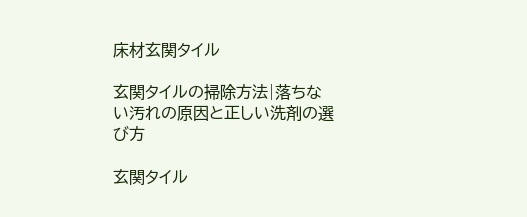床材玄関タイル

玄関タイルの掃除方法|落ちない汚れの原因と正しい洗剤の選び方

玄関タイル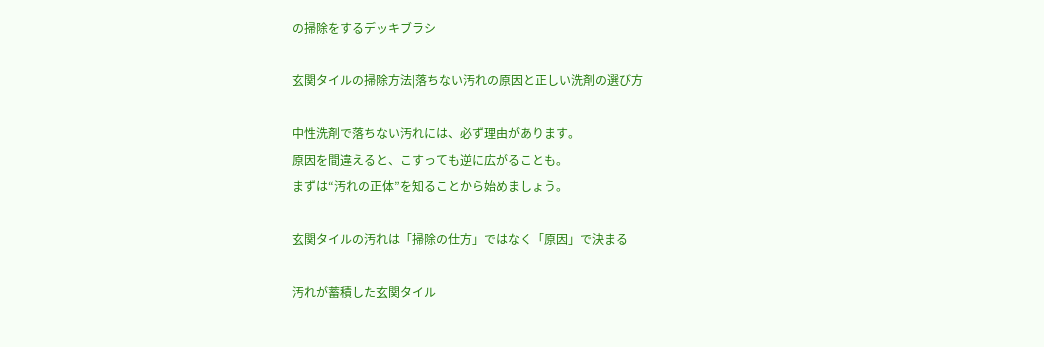の掃除をするデッキブラシ

玄関タイルの掃除方法|落ちない汚れの原因と正しい洗剤の選び方

中性洗剤で落ちない汚れには、必ず理由があります。
原因を間違えると、こすっても逆に広がることも。
まずは“汚れの正体”を知ることから始めましょう。

玄関タイルの汚れは「掃除の仕方」ではなく「原因」で決まる

汚れが蓄積した玄関タイル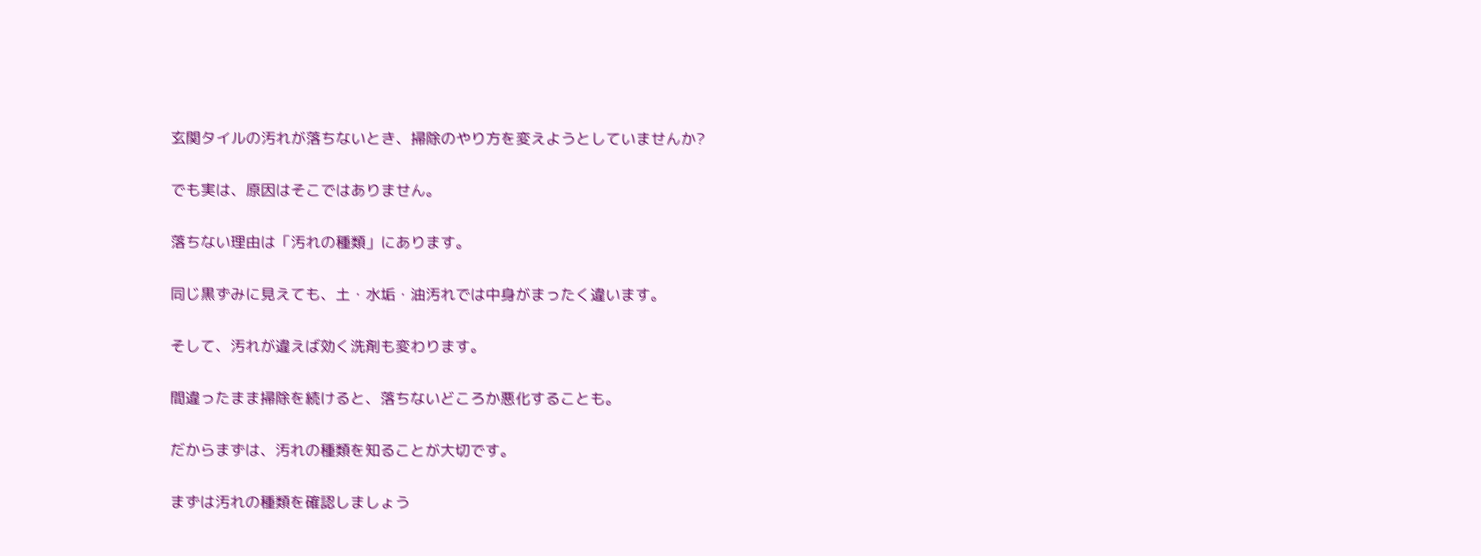玄関タイルの汚れが落ちないとき、掃除のやり方を変えようとしていませんか?

でも実は、原因はそこではありません。

落ちない理由は「汚れの種類」にあります。

同じ黒ずみに見えても、土・水垢・油汚れでは中身がまったく違います。

そして、汚れが違えば効く洗剤も変わります。

間違ったまま掃除を続けると、落ちないどころか悪化することも。

だからまずは、汚れの種類を知ることが大切です。

まずは汚れの種類を確認しましょう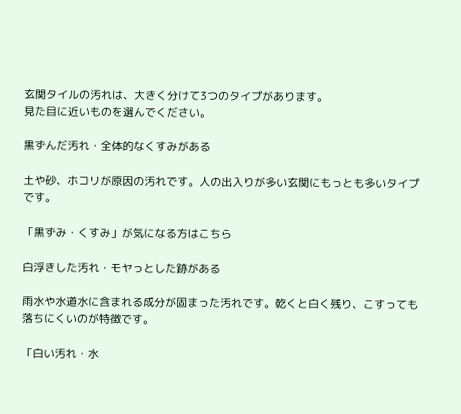玄関タイルの汚れは、大きく分けて3つのタイプがあります。
見た目に近いものを選んでください。

黒ずんだ汚れ・全体的なくすみがある

土や砂、ホコリが原因の汚れです。人の出入りが多い玄関にもっとも多いタイプです。

「黒ずみ・くすみ」が気になる方はこちら

白浮きした汚れ・モヤっとした跡がある

雨水や水道水に含まれる成分が固まった汚れです。乾くと白く残り、こすっても落ちにくいのが特徴です。

「白い汚れ・水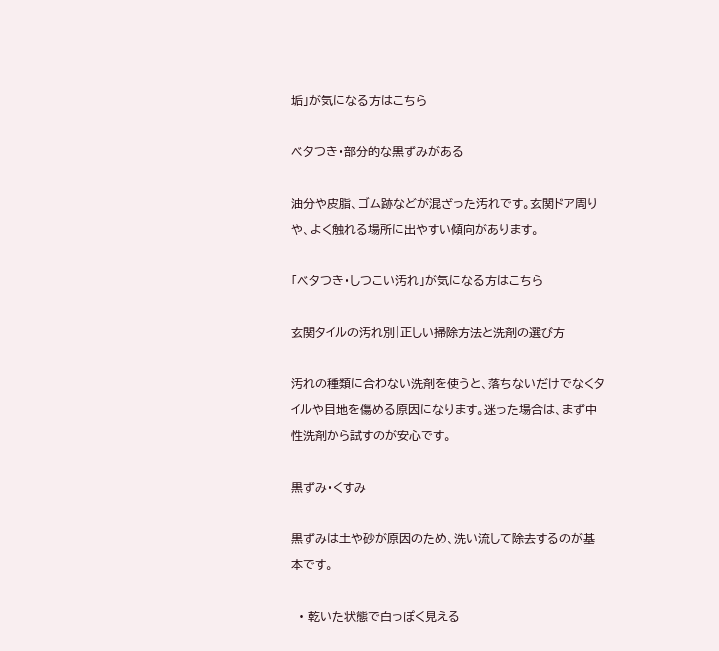垢」が気になる方はこちら

ベタつき・部分的な黒ずみがある

油分や皮脂、ゴム跡などが混ざった汚れです。玄関ドア周りや、よく触れる場所に出やすい傾向があります。

「ベタつき・しつこい汚れ」が気になる方はこちら

玄関タイルの汚れ別|正しい掃除方法と洗剤の選び方

汚れの種類に合わない洗剤を使うと、落ちないだけでなくタイルや目地を傷める原因になります。迷った場合は、まず中性洗剤から試すのが安心です。

黒ずみ・くすみ

黒ずみは土や砂が原因のため、洗い流して除去するのが基本です。

  • 乾いた状態で白っぽく見える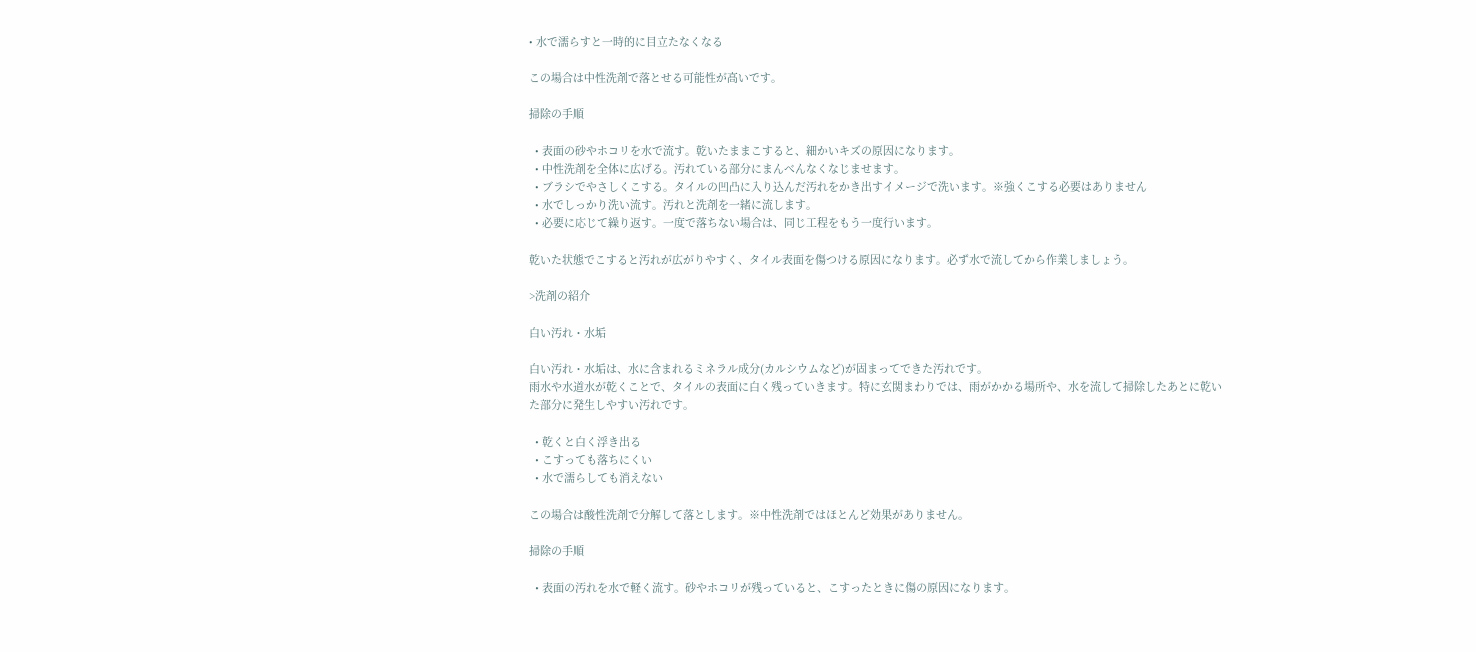• 水で濡らすと一時的に目立たなくなる

この場合は中性洗剤で落とせる可能性が高いです。

掃除の手順

  • 表面の砂やホコリを水で流す。乾いたままこすると、細かいキズの原因になります。
  • 中性洗剤を全体に広げる。汚れている部分にまんべんなくなじませます。
  • ブラシでやさしくこする。タイルの凹凸に入り込んだ汚れをかき出すイメージで洗います。※強くこする必要はありません
  • 水でしっかり洗い流す。汚れと洗剤を一緒に流します。
  • 必要に応じて繰り返す。一度で落ちない場合は、同じ工程をもう一度行います。

乾いた状態でこすると汚れが広がりやすく、タイル表面を傷つける原因になります。必ず水で流してから作業しましょう。

>洗剤の紹介

白い汚れ・水垢

白い汚れ・水垢は、水に含まれるミネラル成分(カルシウムなど)が固まってできた汚れです。
雨水や水道水が乾くことで、タイルの表面に白く残っていきます。特に玄関まわりでは、雨がかかる場所や、水を流して掃除したあとに乾いた部分に発生しやすい汚れです。

  • 乾くと白く浮き出る
  • こすっても落ちにくい
  • 水で濡らしても消えない

この場合は酸性洗剤で分解して落とします。※中性洗剤ではほとんど効果がありません。

掃除の手順

  • 表面の汚れを水で軽く流す。砂やホコリが残っていると、こすったときに傷の原因になります。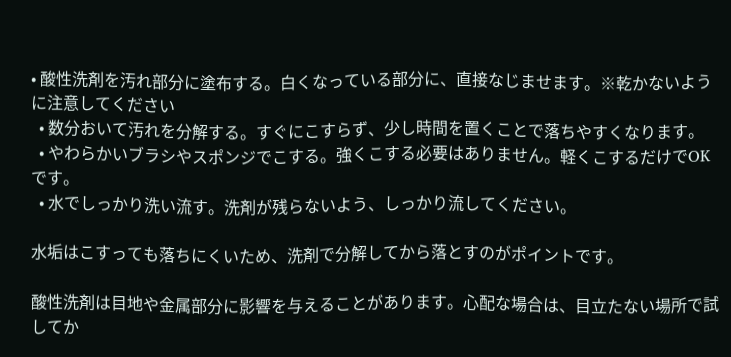• 酸性洗剤を汚れ部分に塗布する。白くなっている部分に、直接なじませます。※乾かないように注意してください
  • 数分おいて汚れを分解する。すぐにこすらず、少し時間を置くことで落ちやすくなります。
  • やわらかいブラシやスポンジでこする。強くこする必要はありません。軽くこするだけでOKです。
  • 水でしっかり洗い流す。洗剤が残らないよう、しっかり流してください。

水垢はこすっても落ちにくいため、洗剤で分解してから落とすのがポイントです。

酸性洗剤は目地や金属部分に影響を与えることがあります。心配な場合は、目立たない場所で試してか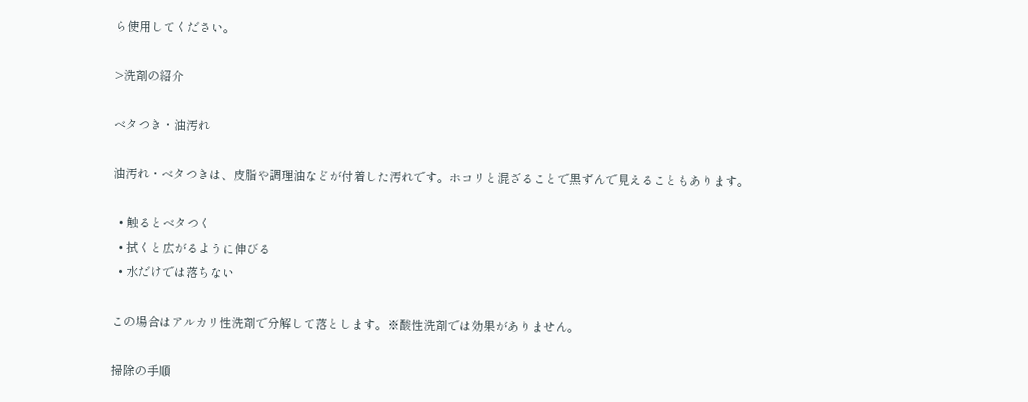ら使用してください。

>洗剤の紹介

ベタつき・油汚れ

油汚れ・ベタつきは、皮脂や調理油などが付着した汚れです。ホコリと混ざることで黒ずんで見えることもあります。

  • 触るとベタつく
  • 拭くと広がるように伸びる
  • 水だけでは落ちない

この場合はアルカリ性洗剤で分解して落とします。※酸性洗剤では効果がありません。

掃除の手順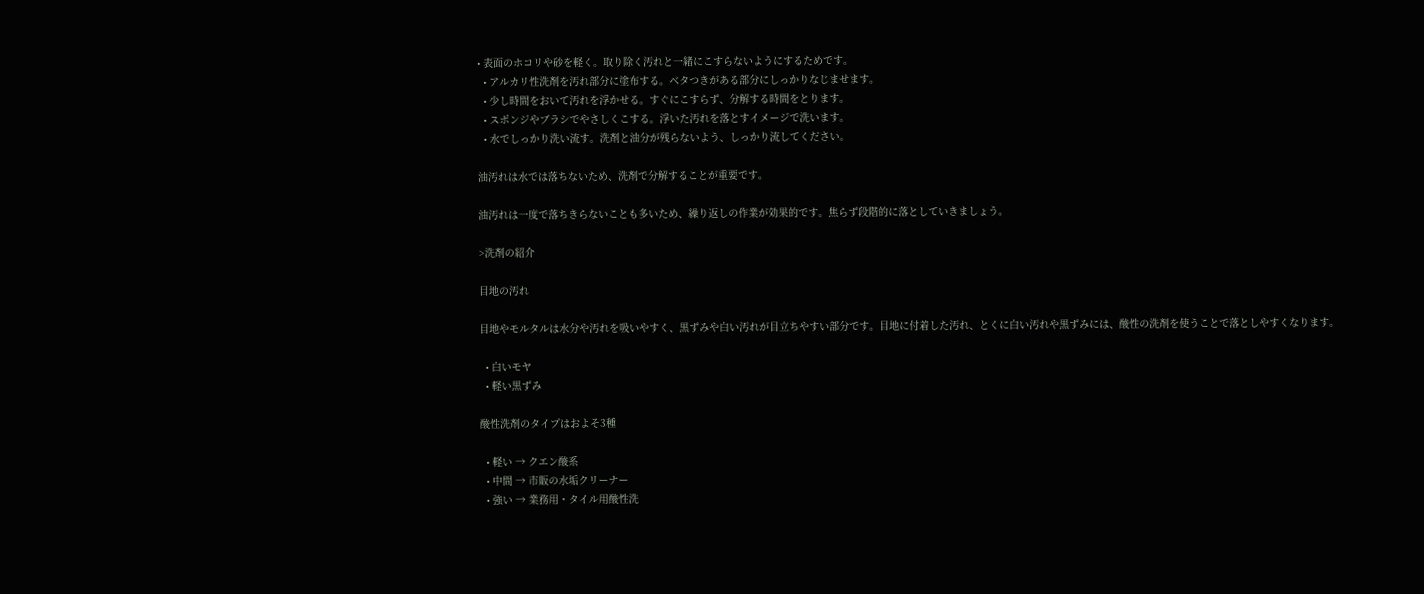• 表面のホコリや砂を軽く。取り除く汚れと一緒にこすらないようにするためです。
  • アルカリ性洗剤を汚れ部分に塗布する。ベタつきがある部分にしっかりなじませます。
  • 少し時間をおいて汚れを浮かせる。すぐにこすらず、分解する時間をとります。
  • スポンジやブラシでやさしくこする。浮いた汚れを落とすイメージで洗います。
  • 水でしっかり洗い流す。洗剤と油分が残らないよう、しっかり流してください。

油汚れは水では落ちないため、洗剤で分解することが重要です。

油汚れは一度で落ちきらないことも多いため、繰り返しの作業が効果的です。焦らず段階的に落としていきましょう。

>洗剤の紹介

目地の汚れ

目地やモルタルは水分や汚れを吸いやすく、黒ずみや白い汚れが目立ちやすい部分です。目地に付着した汚れ、とくに白い汚れや黒ずみには、酸性の洗剤を使うことで落としやすくなります。

  • 白いモヤ
  • 軽い黒ずみ

酸性洗剤のタイプはおよそ3種

  • 軽い → クエン酸系
  • 中間 → 市販の水垢クリーナー
  • 強い → 業務用・タイル用酸性洗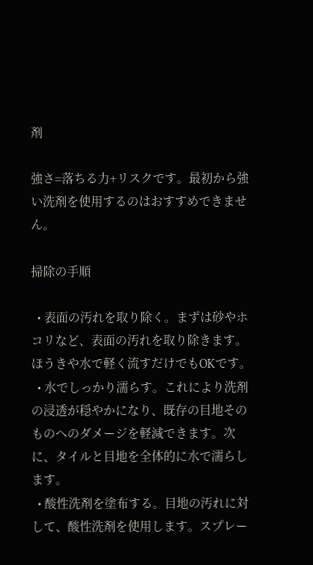剤

強さ=落ちる力+リスクです。最初から強い洗剤を使用するのはおすすめできません。

掃除の手順

  • 表面の汚れを取り除く。まずは砂やホコリなど、表面の汚れを取り除きます。ほうきや水で軽く流すだけでもOKです。
  • 水でしっかり濡らす。これにより洗剤の浸透が穏やかになり、既存の目地そのものへのダメージを軽減できます。次に、タイルと目地を全体的に水で濡らします。
  • 酸性洗剤を塗布する。目地の汚れに対して、酸性洗剤を使用します。スプレー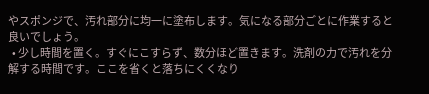やスポンジで、汚れ部分に均一に塗布します。気になる部分ごとに作業すると良いでしょう。
  • 少し時間を置く。すぐにこすらず、数分ほど置きます。洗剤の力で汚れを分解する時間です。ここを省くと落ちにくくなり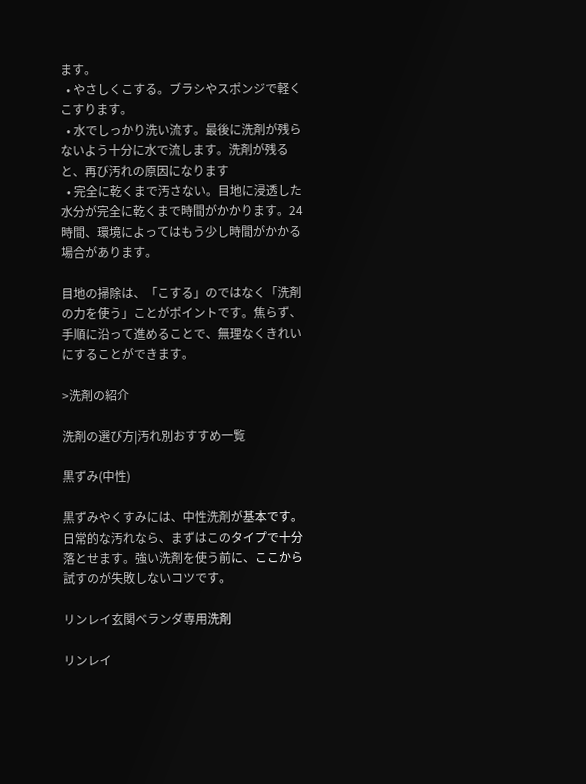ます。
  • やさしくこする。ブラシやスポンジで軽くこすります。
  • 水でしっかり洗い流す。最後に洗剤が残らないよう十分に水で流します。洗剤が残ると、再び汚れの原因になります
  • 完全に乾くまで汚さない。目地に浸透した水分が完全に乾くまで時間がかかります。24時間、環境によってはもう少し時間がかかる場合があります。

目地の掃除は、「こする」のではなく「洗剤の力を使う」ことがポイントです。焦らず、手順に沿って進めることで、無理なくきれいにすることができます。

>洗剤の紹介

洗剤の選び方|汚れ別おすすめ一覧

黒ずみ(中性)

黒ずみやくすみには、中性洗剤が基本です。日常的な汚れなら、まずはこのタイプで十分落とせます。強い洗剤を使う前に、ここから試すのが失敗しないコツです。

リンレイ玄関ベランダ専用洗剤

リンレイ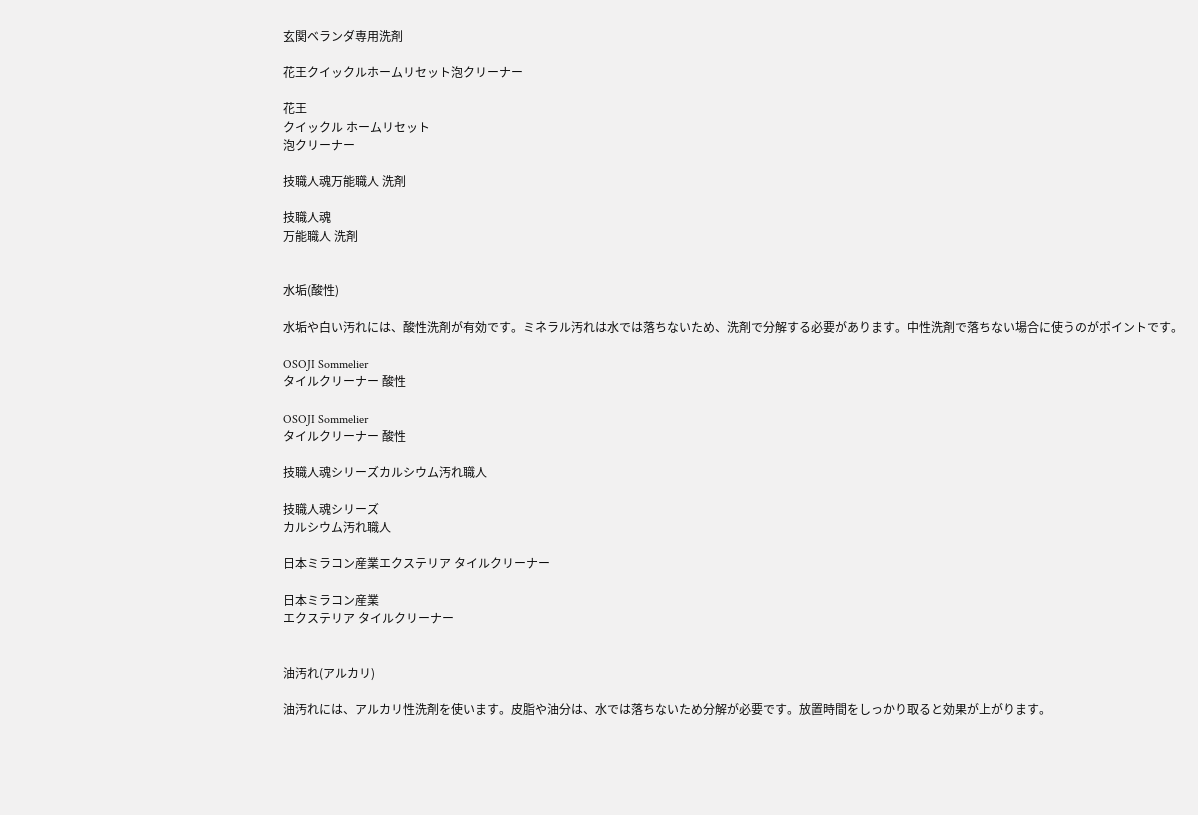玄関ベランダ専用洗剤

花王クイックルホームリセット泡クリーナー

花王
クイックル ホームリセット
泡クリーナー

技職人魂万能職人 洗剤

技職人魂
万能職人 洗剤


水垢(酸性)

水垢や白い汚れには、酸性洗剤が有効です。ミネラル汚れは水では落ちないため、洗剤で分解する必要があります。中性洗剤で落ちない場合に使うのがポイントです。

OSOJI Sommelier
タイルクリーナー 酸性

OSOJI Sommelier
タイルクリーナー 酸性

技職人魂シリーズカルシウム汚れ職人

技職人魂シリーズ
カルシウム汚れ職人

日本ミラコン産業エクステリア タイルクリーナー

日本ミラコン産業
エクステリア タイルクリーナー


油汚れ(アルカリ)

油汚れには、アルカリ性洗剤を使います。皮脂や油分は、水では落ちないため分解が必要です。放置時間をしっかり取ると効果が上がります。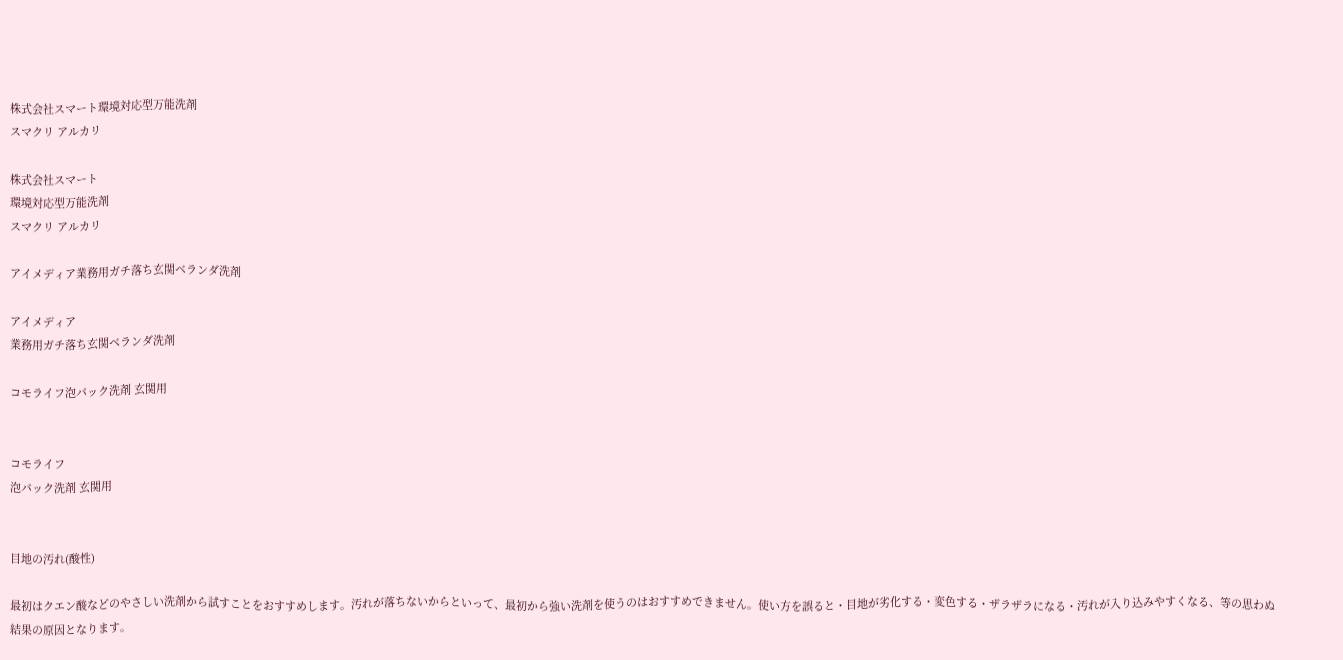株式会社スマート環境対応型万能洗剤
スマクリ アルカリ

株式会社スマート
環境対応型万能洗剤
スマクリ アルカリ

アイメディア業務用ガチ落ち玄関ベランダ洗剤

アイメディア
業務用ガチ落ち玄関ベランダ洗剤

コモライフ泡パック洗剤 玄関用


コモライフ
泡パック洗剤 玄関用


目地の汚れ(酸性)

最初はクエン酸などのやさしい洗剤から試すことをおすすめします。汚れが落ちないからといって、最初から強い洗剤を使うのはおすすめできません。使い方を誤ると・目地が劣化する・変色する・ザラザラになる・汚れが入り込みやすくなる、等の思わぬ結果の原因となります。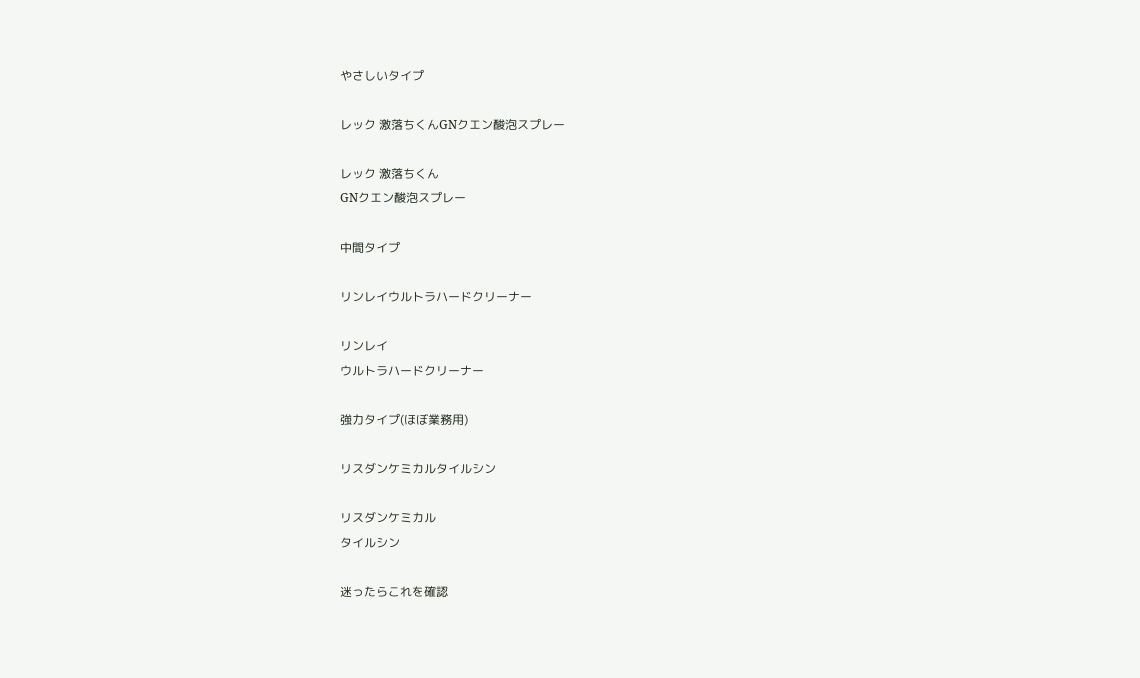やさしいタイプ

レック 激落ちくんGNクエン酸泡スプレー

レック 激落ちくん
GNクエン酸泡スプレー

中間タイプ

リンレイウルトラハードクリーナー

リンレイ
ウルトラハードクリーナー

強力タイプ(ほぼ業務用)

リスダンケミカルタイルシン

リスダンケミカル
タイルシン

迷ったらこれを確認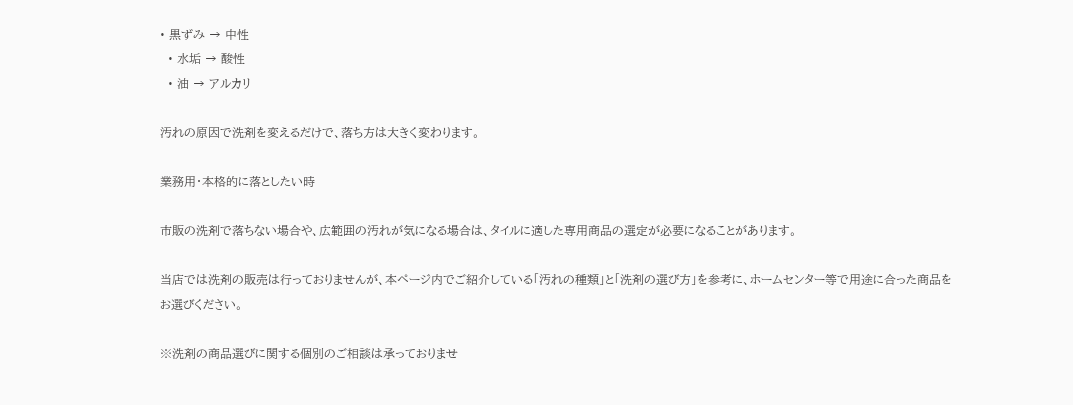• 黒ずみ → 中性
  • 水垢 → 酸性
  • 油 → アルカリ

汚れの原因で洗剤を変えるだけで、落ち方は大きく変わります。

業務用・本格的に落としたい時

市販の洗剤で落ちない場合や、広範囲の汚れが気になる場合は、タイルに適した専用商品の選定が必要になることがあります。

当店では洗剤の販売は行っておりませんが、本ページ内でご紹介している「汚れの種類」と「洗剤の選び方」を参考に、ホームセンター等で用途に合った商品をお選びください。

※洗剤の商品選びに関する個別のご相談は承っておりませ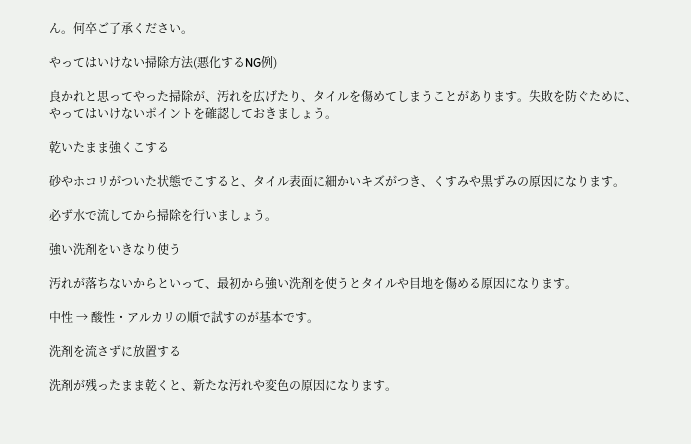ん。何卒ご了承ください。

やってはいけない掃除方法(悪化するNG例)

良かれと思ってやった掃除が、汚れを広げたり、タイルを傷めてしまうことがあります。失敗を防ぐために、やってはいけないポイントを確認しておきましょう。

乾いたまま強くこする

砂やホコリがついた状態でこすると、タイル表面に細かいキズがつき、くすみや黒ずみの原因になります。

必ず水で流してから掃除を行いましょう。

強い洗剤をいきなり使う

汚れが落ちないからといって、最初から強い洗剤を使うとタイルや目地を傷める原因になります。

中性 → 酸性・アルカリの順で試すのが基本です。

洗剤を流さずに放置する

洗剤が残ったまま乾くと、新たな汚れや変色の原因になります。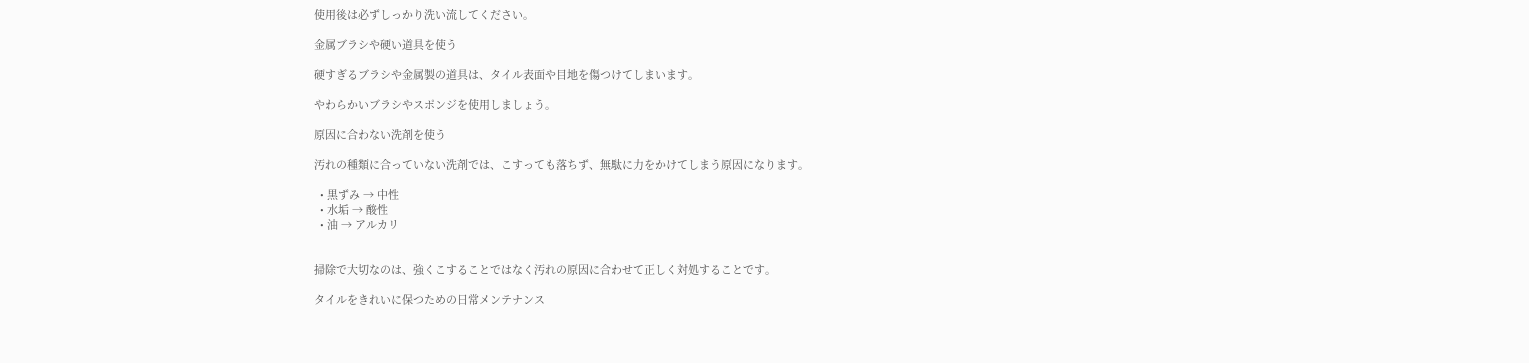使用後は必ずしっかり洗い流してください。

金属ブラシや硬い道具を使う

硬すぎるブラシや金属製の道具は、タイル表面や目地を傷つけてしまいます。

やわらかいブラシやスポンジを使用しましょう。

原因に合わない洗剤を使う

汚れの種類に合っていない洗剤では、こすっても落ちず、無駄に力をかけてしまう原因になります。

  • 黒ずみ → 中性
  • 水垢 → 酸性
  • 油 → アルカリ


掃除で大切なのは、強くこすることではなく汚れの原因に合わせて正しく対処することです。

タイルをきれいに保つための日常メンテナンス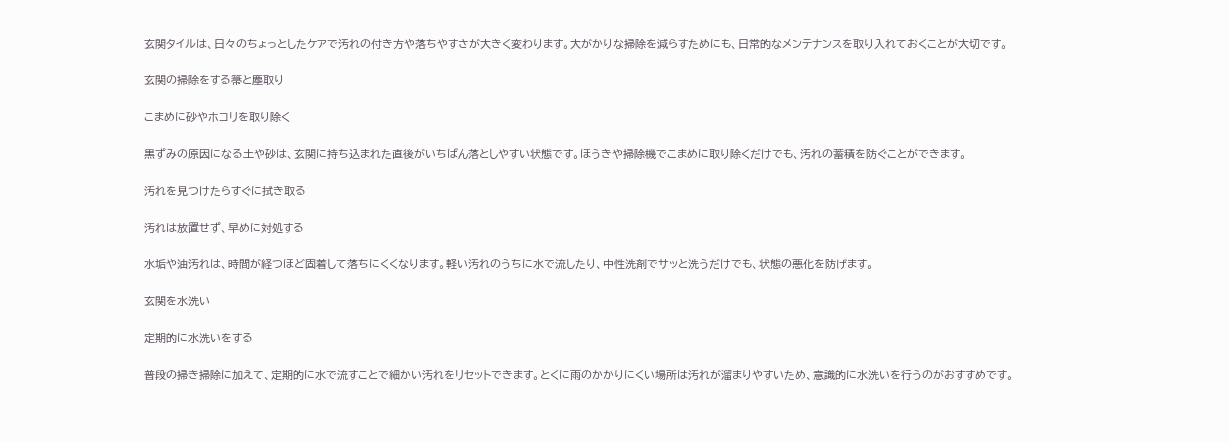玄関タイルは、日々のちょっとしたケアで汚れの付き方や落ちやすさが大きく変わります。大がかりな掃除を減らすためにも、日常的なメンテナンスを取り入れておくことが大切です。

玄関の掃除をする箒と塵取り

こまめに砂やホコリを取り除く

黒ずみの原因になる土や砂は、玄関に持ち込まれた直後がいちばん落としやすい状態です。ほうきや掃除機でこまめに取り除くだけでも、汚れの蓄積を防ぐことができます。

汚れを見つけたらすぐに拭き取る

汚れは放置せず、早めに対処する

水垢や油汚れは、時間が経つほど固着して落ちにくくなります。軽い汚れのうちに水で流したり、中性洗剤でサッと洗うだけでも、状態の悪化を防げます。

玄関を水洗い

定期的に水洗いをする

普段の掃き掃除に加えて、定期的に水で流すことで細かい汚れをリセットできます。とくに雨のかかりにくい場所は汚れが溜まりやすいため、意識的に水洗いを行うのがおすすめです。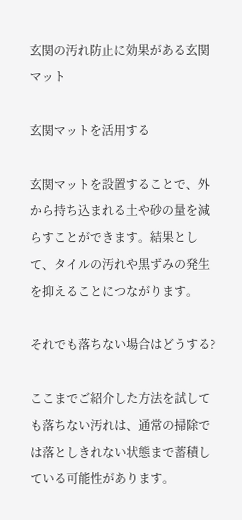玄関の汚れ防止に効果がある玄関マット

玄関マットを活用する

玄関マットを設置することで、外から持ち込まれる土や砂の量を減らすことができます。結果として、タイルの汚れや黒ずみの発生を抑えることにつながります。

それでも落ちない場合はどうする?

ここまでご紹介した方法を試しても落ちない汚れは、通常の掃除では落としきれない状態まで蓄積している可能性があります。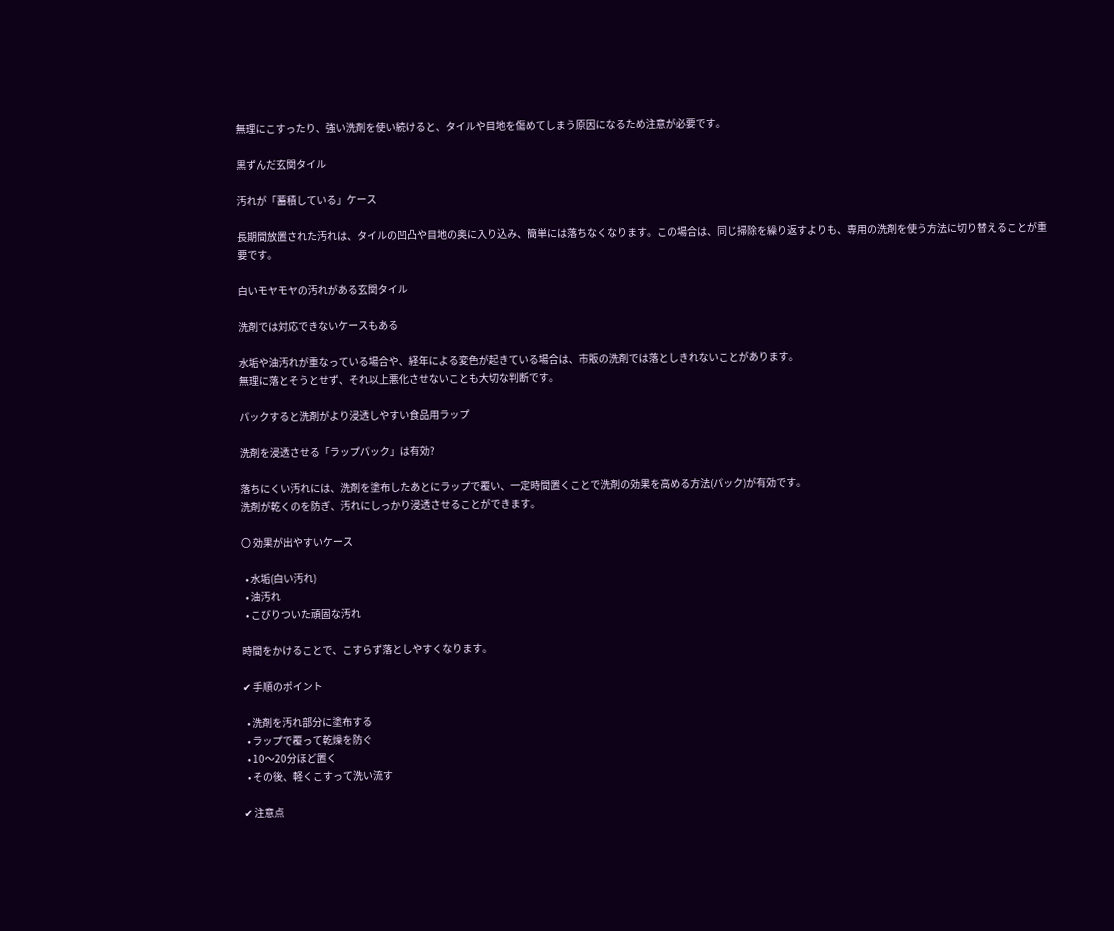無理にこすったり、強い洗剤を使い続けると、タイルや目地を傷めてしまう原因になるため注意が必要です。

黒ずんだ玄関タイル

汚れが「蓄積している」ケース

長期間放置された汚れは、タイルの凹凸や目地の奥に入り込み、簡単には落ちなくなります。この場合は、同じ掃除を繰り返すよりも、専用の洗剤を使う方法に切り替えることが重要です。

白いモヤモヤの汚れがある玄関タイル

洗剤では対応できないケースもある

水垢や油汚れが重なっている場合や、経年による変色が起きている場合は、市販の洗剤では落としきれないことがあります。
無理に落とそうとせず、それ以上悪化させないことも大切な判断です。

パックすると洗剤がより浸透しやすい食品用ラップ

洗剤を浸透させる「ラップパック」は有効?

落ちにくい汚れには、洗剤を塗布したあとにラップで覆い、一定時間置くことで洗剤の効果を高める方法(パック)が有効です。
洗剤が乾くのを防ぎ、汚れにしっかり浸透させることができます。

〇 効果が出やすいケース

  • 水垢(白い汚れ)
  • 油汚れ
  • こびりついた頑固な汚れ

時間をかけることで、こすらず落としやすくなります。

✔ 手順のポイント

  • 洗剤を汚れ部分に塗布する
  • ラップで覆って乾燥を防ぐ
  • 10〜20分ほど置く
  • その後、軽くこすって洗い流す

✔ 注意点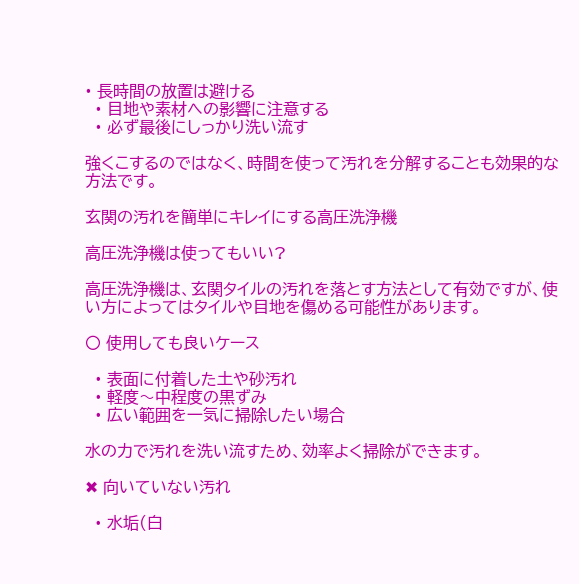• 長時間の放置は避ける
  • 目地や素材への影響に注意する
  • 必ず最後にしっかり洗い流す

強くこするのではなく、時間を使って汚れを分解することも効果的な方法です。

玄関の汚れを簡単にキレイにする高圧洗浄機

高圧洗浄機は使ってもいい?

高圧洗浄機は、玄関タイルの汚れを落とす方法として有効ですが、使い方によってはタイルや目地を傷める可能性があります。

〇 使用しても良いケース

  • 表面に付着した土や砂汚れ
  • 軽度〜中程度の黒ずみ
  • 広い範囲を一気に掃除したい場合

水の力で汚れを洗い流すため、効率よく掃除ができます。

✖ 向いていない汚れ

  • 水垢(白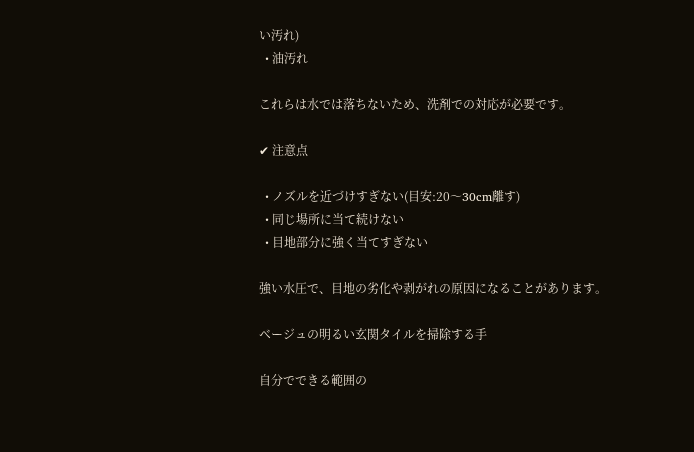い汚れ)
  • 油汚れ

これらは水では落ちないため、洗剤での対応が必要です。

✔ 注意点

  • ノズルを近づけすぎない(目安:20〜30cm離す)
  • 同じ場所に当て続けない
  • 目地部分に強く当てすぎない

強い水圧で、目地の劣化や剥がれの原因になることがあります。

ベージュの明るい玄関タイルを掃除する手

自分でできる範囲の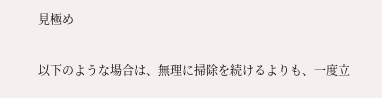見極め

以下のような場合は、無理に掃除を続けるよりも、一度立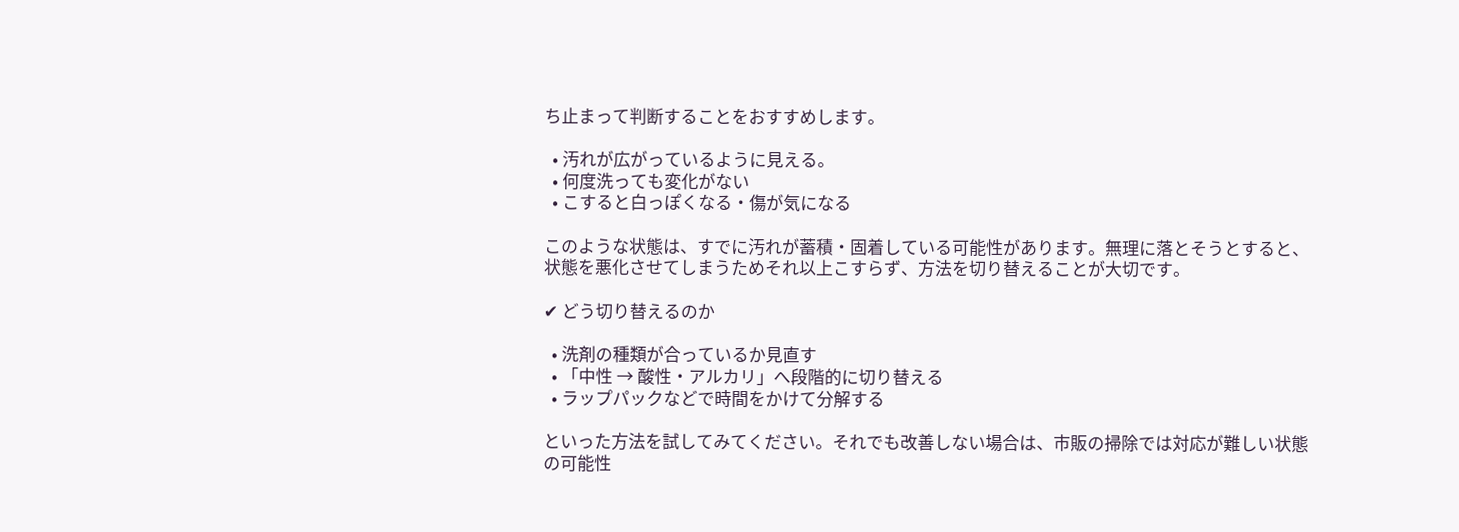ち止まって判断することをおすすめします。

  • 汚れが広がっているように見える。
  • 何度洗っても変化がない
  • こすると白っぽくなる・傷が気になる

このような状態は、すでに汚れが蓄積・固着している可能性があります。無理に落とそうとすると、状態を悪化させてしまうためそれ以上こすらず、方法を切り替えることが大切です。

✔ どう切り替えるのか

  • 洗剤の種類が合っているか見直す
  • 「中性 → 酸性・アルカリ」へ段階的に切り替える
  • ラップパックなどで時間をかけて分解する

といった方法を試してみてください。それでも改善しない場合は、市販の掃除では対応が難しい状態の可能性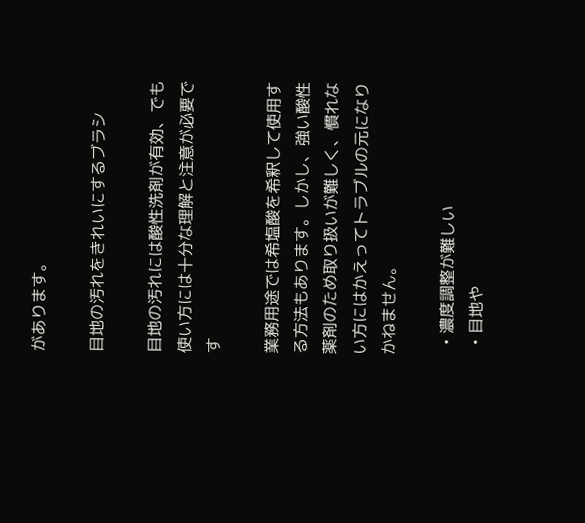があります。

目地の汚れをきれいにするブラシ

目地の汚れには酸性洗剤が有効、でも使い方には十分な理解と注意が必要です

業務用途では希塩酸を希釈して使用する方法もあります。しかし、強い酸性薬剤のため取り扱いが難しく、慣れない方にはかえってトラブルの元になりかねません。

  • 濃度調整が難しい
  • 目地や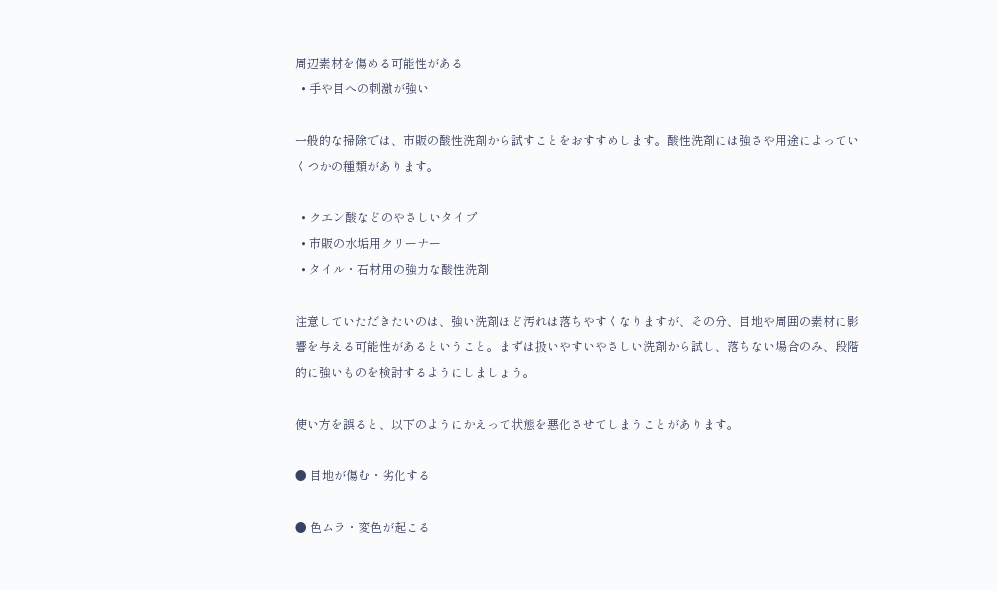周辺素材を傷める可能性がある
  • 手や目への刺激が強い

一般的な掃除では、市販の酸性洗剤から試すことをおすすめします。酸性洗剤には強さや用途によっていくつかの種類があります。

  • クエン酸などのやさしいタイプ
  • 市販の水垢用クリーナー
  • タイル・石材用の強力な酸性洗剤

注意していただきたいのは、強い洗剤ほど汚れは落ちやすくなりますが、その分、目地や周囲の素材に影響を与える可能性があるということ。まずは扱いやすいやさしい洗剤から試し、落ちない場合のみ、段階的に強いものを検討するようにしましょう。

使い方を誤ると、以下のようにかえって状態を悪化させてしまうことがあります。

● 目地が傷む・劣化する

● 色ムラ・変色が起こる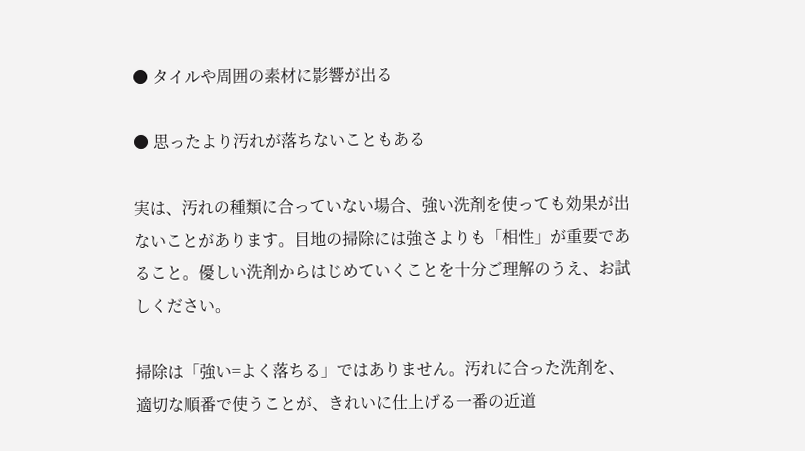● タイルや周囲の素材に影響が出る

● 思ったより汚れが落ちないこともある

実は、汚れの種類に合っていない場合、強い洗剤を使っても効果が出ないことがあります。目地の掃除には強さよりも「相性」が重要であること。優しい洗剤からはじめていくことを十分ご理解のうえ、お試しください。

掃除は「強い=よく落ちる」ではありません。汚れに合った洗剤を、適切な順番で使うことが、きれいに仕上げる一番の近道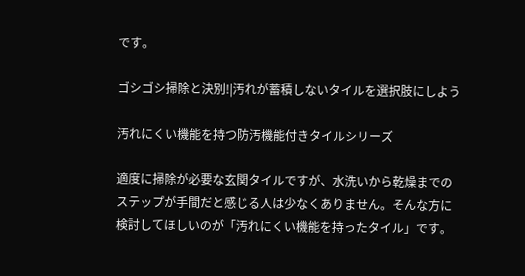です。

ゴシゴシ掃除と決別!|汚れが蓄積しないタイルを選択肢にしよう

汚れにくい機能を持つ防汚機能付きタイルシリーズ

適度に掃除が必要な玄関タイルですが、水洗いから乾燥までのステップが手間だと感じる人は少なくありません。そんな方に検討してほしいのが「汚れにくい機能を持ったタイル」です。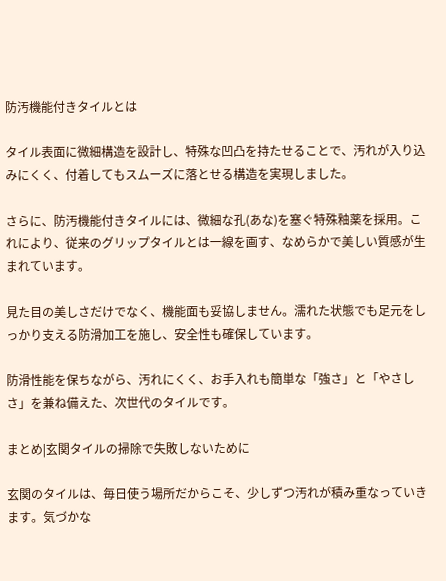防汚機能付きタイルとは

タイル表面に微細構造を設計し、特殊な凹凸を持たせることで、汚れが入り込みにくく、付着してもスムーズに落とせる構造を実現しました。

さらに、防汚機能付きタイルには、微細な孔(あな)を塞ぐ特殊釉薬を採用。これにより、従来のグリップタイルとは一線を画す、なめらかで美しい質感が生まれています。

見た目の美しさだけでなく、機能面も妥協しません。濡れた状態でも足元をしっかり支える防滑加工を施し、安全性も確保しています。

防滑性能を保ちながら、汚れにくく、お手入れも簡単な「強さ」と「やさしさ」を兼ね備えた、次世代のタイルです。

まとめ|玄関タイルの掃除で失敗しないために

玄関のタイルは、毎日使う場所だからこそ、少しずつ汚れが積み重なっていきます。気づかな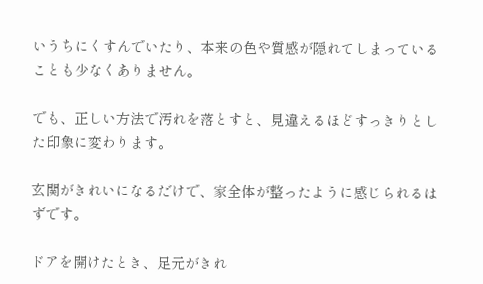いうちにくすんでいたり、本来の色や質感が隠れてしまっていることも少なくありません。

でも、正しい方法で汚れを落とすと、見違えるほどすっきりとした印象に変わります。

玄関がきれいになるだけで、家全体が整ったように感じられるはずです。

ドアを開けたとき、足元がきれ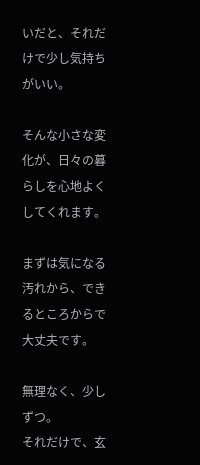いだと、それだけで少し気持ちがいい。

そんな小さな変化が、日々の暮らしを心地よくしてくれます。

まずは気になる汚れから、できるところからで大丈夫です。

無理なく、少しずつ。
それだけで、玄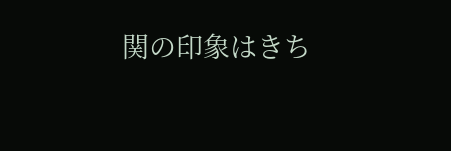関の印象はきち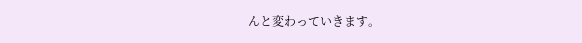んと変わっていきます。